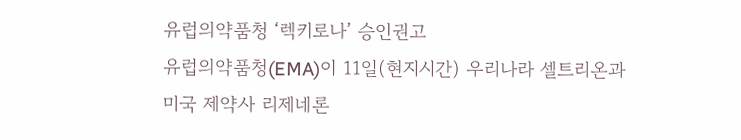유럽의약품청 ‘렉키로나’ 승인권고
유럽의약품청(EMA)이 11일(현지시간) 우리나라 셀트리온과 미국 제약사 리제네론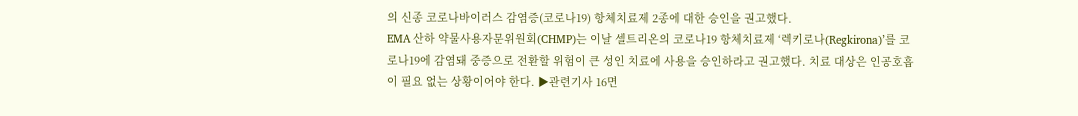의 신종 코로나바이러스 감염증(코로나19) 항체치료제 2종에 대한 승인을 권고했다.
EMA 산하 약물사용자문위원회(CHMP)는 이날 셀트리온의 코로나19 항체치료제 ‘렉키로나(Regkirona)’를 코로나19에 감염돼 중증으로 전환할 위험이 큰 성인 치료에 사용을 승인하라고 권고했다. 치료 대상은 인공호흡이 필요 없는 상황이어야 한다. ▶관련기사 16면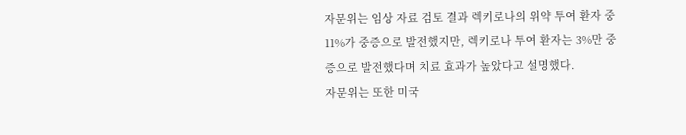자문위는 임상 자료 검토 결과 렉키로나의 위약 투여 환자 중 11%가 중증으로 발전했지만, 렉키로나 투여 환자는 3%만 중증으로 발전했다며 치료 효과가 높았다고 설명했다.
자문위는 또한 미국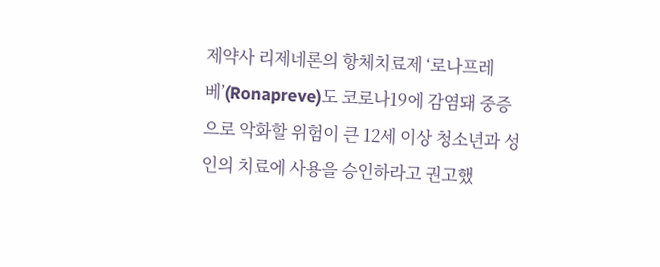제약사 리제네론의 항체치료제 ‘로나프레베’(Ronapreve)도 코로나19에 감염돼 중증으로 악화할 위험이 큰 12세 이상 청소년과 성인의 치료에 사용을 승인하라고 권고했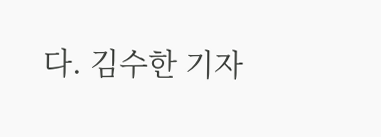다. 김수한 기자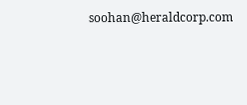soohan@heraldcorp.com